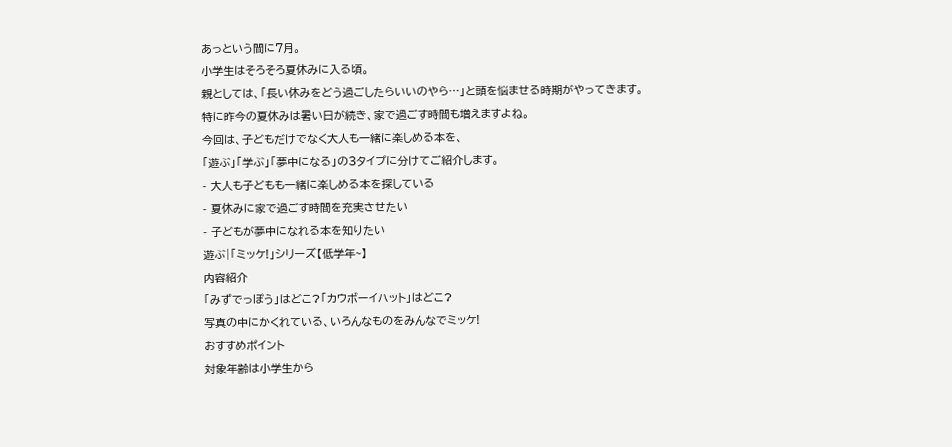あっという間に7月。
小学生はそろそろ夏休みに入る頃。
親としては、「長い休みをどう過ごしたらいいのやら…」と頭を悩ませる時期がやってきます。
特に昨今の夏休みは暑い日が続き、家で過ごす時間も増えますよね。
今回は、子どもだけでなく大人も一緒に楽しめる本を、
「遊ぶ」「学ぶ」「夢中になる」の3タイプに分けてご紹介します。
- 大人も子どもも一緒に楽しめる本を探している
- 夏休みに家で過ごす時間を充実させたい
- 子どもが夢中になれる本を知りたい
遊ぶ|「ミッケ!」シリーズ【低学年~】
内容紹介
「みずでっぽう」はどこ?「カウボーイハット」はどこ?
写真の中にかくれている、いろんなものをみんなでミッケ!
おすすめポイント
対象年齢は小学生から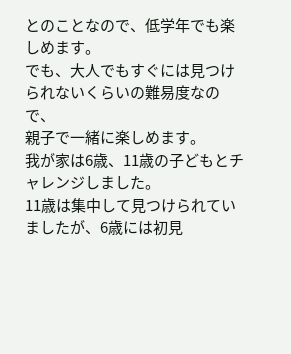とのことなので、低学年でも楽しめます。
でも、大人でもすぐには見つけられないくらいの難易度なので、
親子で一緒に楽しめます。
我が家は6歳、11歳の子どもとチャレンジしました。
11歳は集中して見つけられていましたが、6歳には初見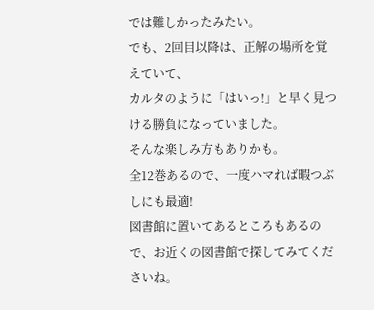では難しかったみたい。
でも、2回目以降は、正解の場所を覚えていて、
カルタのように「はいっ!」と早く見つける勝負になっていました。
そんな楽しみ方もありかも。
全12巻あるので、一度ハマれば暇つぶしにも最適!
図書館に置いてあるところもあるので、お近くの図書館で探してみてくださいね。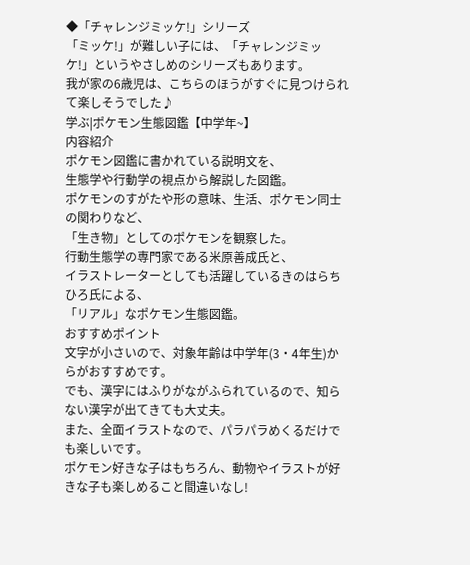◆「チャレンジミッケ!」シリーズ
「ミッケ!」が難しい子には、「チャレンジミッケ!」というやさしめのシリーズもあります。
我が家の6歳児は、こちらのほうがすぐに見つけられて楽しそうでした♪
学ぶ|ポケモン生態図鑑【中学年~】
内容紹介
ポケモン図鑑に書かれている説明文を、
生態学や行動学の視点から解説した図鑑。
ポケモンのすがたや形の意味、生活、ポケモン同士の関わりなど、
「生き物」としてのポケモンを観察した。
行動生態学の専門家である米原善成氏と、
イラストレーターとしても活躍しているきのはらちひろ氏による、
「リアル」なポケモン生態図鑑。
おすすめポイント
文字が小さいので、対象年齢は中学年(3・4年生)からがおすすめです。
でも、漢字にはふりがながふられているので、知らない漢字が出てきても大丈夫。
また、全面イラストなので、パラパラめくるだけでも楽しいです。
ポケモン好きな子はもちろん、動物やイラストが好きな子も楽しめること間違いなし!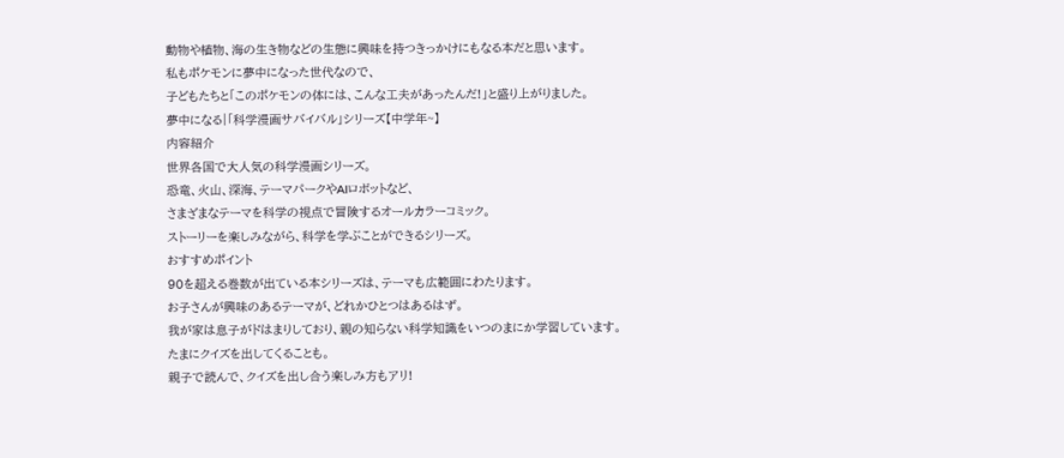動物や植物、海の生き物などの生態に興味を持つきっかけにもなる本だと思います。
私もポケモンに夢中になった世代なので、
子どもたちと「このポケモンの体には、こんな工夫があったんだ!」と盛り上がりました。
夢中になる|「科学漫画サバイバル」シリーズ【中学年~】
内容紹介
世界各国で大人気の科学漫画シリーズ。
恐竜、火山、深海、テーマパークやAIロボットなど、
さまざまなテーマを科学の視点で冒険するオールカラーコミック。
ストーリーを楽しみながら、科学を学ぶことができるシリーズ。
おすすめポイント
90を超える巻数が出ている本シリーズは、テーマも広範囲にわたります。
お子さんが興味のあるテーマが、どれかひとつはあるはず。
我が家は息子がドはまりしており、親の知らない科学知識をいつのまにか学習しています。
たまにクイズを出してくることも。
親子で読んで、クイズを出し合う楽しみ方もアリ!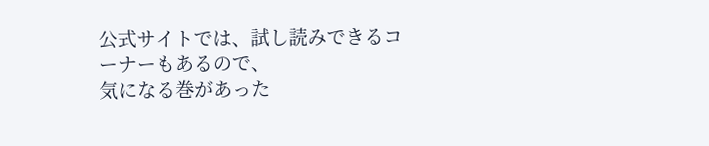公式サイトでは、試し読みできるコーナーもあるので、
気になる巻があった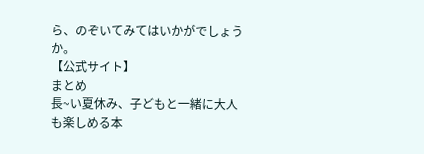ら、のぞいてみてはいかがでしょうか。
【公式サイト】
まとめ
長~い夏休み、子どもと一緒に大人も楽しめる本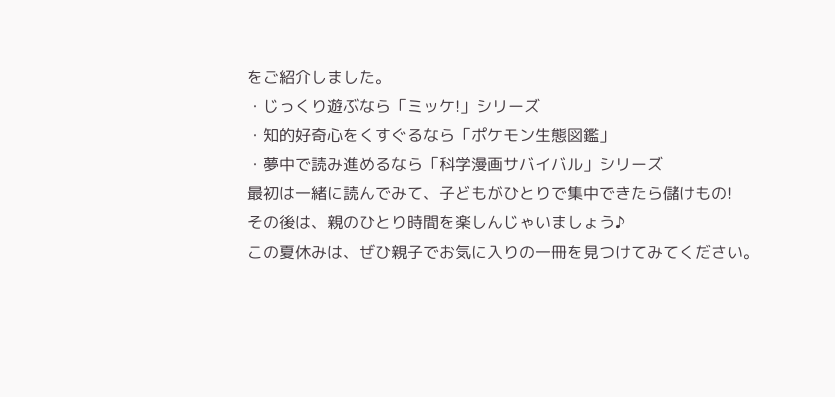をご紹介しました。
・じっくり遊ぶなら「ミッケ!」シリーズ
・知的好奇心をくすぐるなら「ポケモン生態図鑑」
・夢中で読み進めるなら「科学漫画サバイバル」シリーズ
最初は一緒に読んでみて、子どもがひとりで集中できたら儲けもの!
その後は、親のひとり時間を楽しんじゃいましょう♪
この夏休みは、ぜひ親子でお気に入りの一冊を見つけてみてください。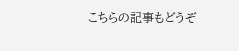こちらの記事もどうぞ